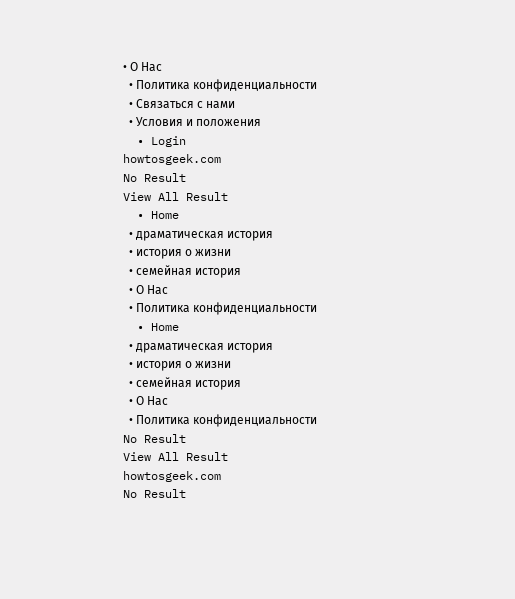• О Нас
  • Политика конфиденциальности
  • Связаться с нами
  • Условия и положения
  • Login
howtosgeek.com
No Result
View All Result
  • Home
  • драматическая история
  • история о жизни
  • семейная история
  • О Нас
  • Политика конфиденциальности
  • Home
  • драматическая история
  • история о жизни
  • семейная история
  • О Нас
  • Политика конфиденциальности
No Result
View All Result
howtosgeek.com
No Result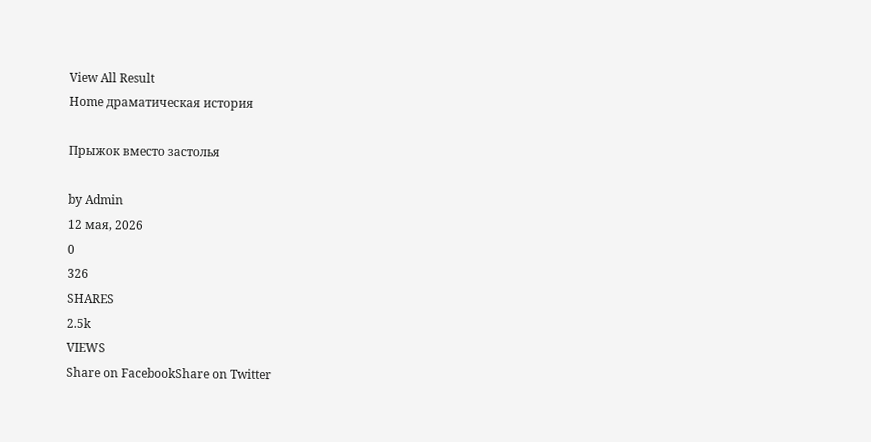View All Result
Home драматическая история

Прыжок вместо застолья

by Admin
12 мая, 2026
0
326
SHARES
2.5k
VIEWS
Share on FacebookShare on Twitter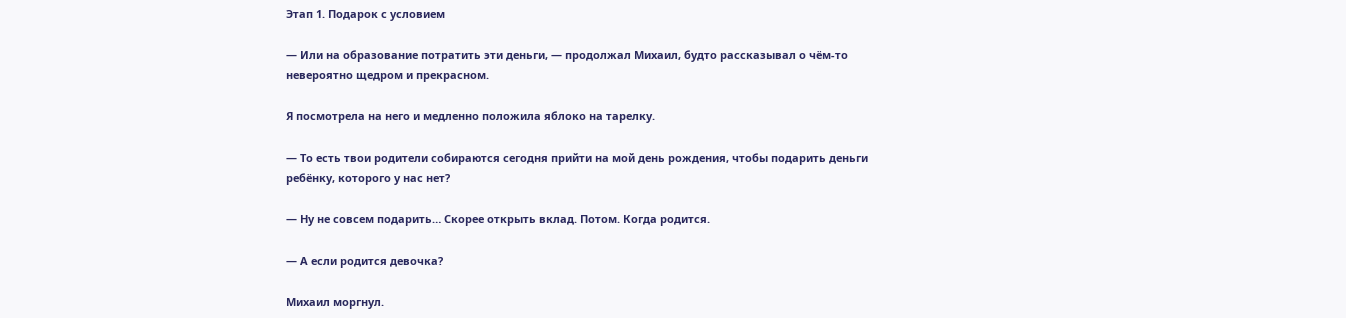Этап 1. Подарок с условием

— Или на образование потратить эти деньги, — продолжал Михаил, будто рассказывал о чём-то невероятно щедром и прекрасном.

Я посмотрела на него и медленно положила яблоко на тарелку.

— То есть твои родители собираются сегодня прийти на мой день рождения, чтобы подарить деньги ребёнку, которого у нас нет?

— Ну не совсем подарить… Скорее открыть вклад. Потом. Когда родится.

— А если родится девочка?

Михаил моргнул.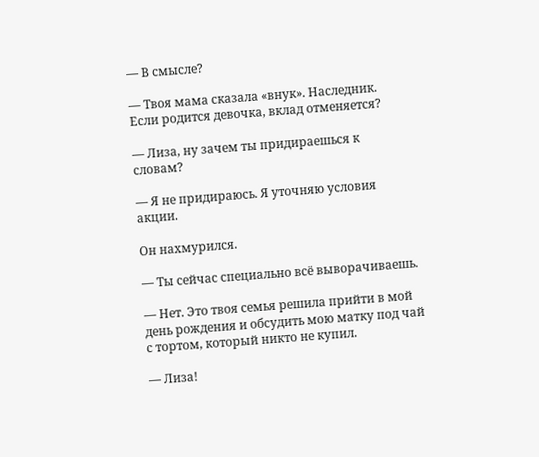— В смысле?

— Твоя мама сказала «внук». Наследник. Если родится девочка, вклад отменяется?

— Лиза, ну зачем ты придираешься к словам?

— Я не придираюсь. Я уточняю условия акции.

Он нахмурился.

— Ты сейчас специально всё выворачиваешь.

— Нет. Это твоя семья решила прийти в мой день рождения и обсудить мою матку под чай с тортом, который никто не купил.

— Лиза!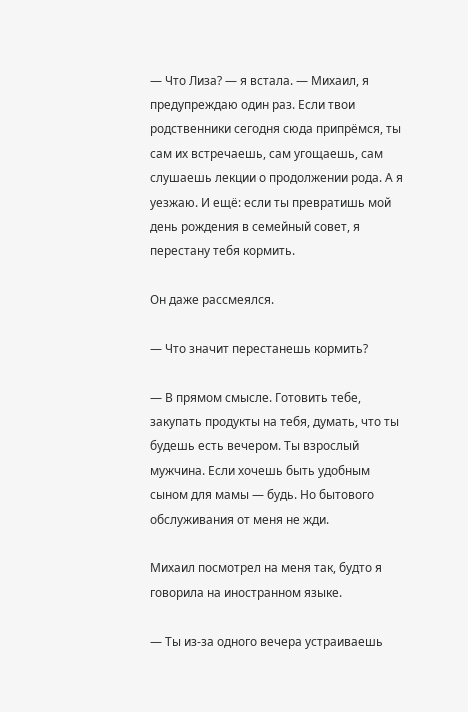— Что Лиза? — я встала. — Михаил, я предупреждаю один раз. Если твои родственники сегодня сюда припрёмся, ты сам их встречаешь, сам угощаешь, сам слушаешь лекции о продолжении рода. А я уезжаю. И ещё: если ты превратишь мой день рождения в семейный совет, я перестану тебя кормить.

Он даже рассмеялся.

— Что значит перестанешь кормить?

— В прямом смысле. Готовить тебе, закупать продукты на тебя, думать, что ты будешь есть вечером. Ты взрослый мужчина. Если хочешь быть удобным сыном для мамы — будь. Но бытового обслуживания от меня не жди.

Михаил посмотрел на меня так, будто я говорила на иностранном языке.

— Ты из-за одного вечера устраиваешь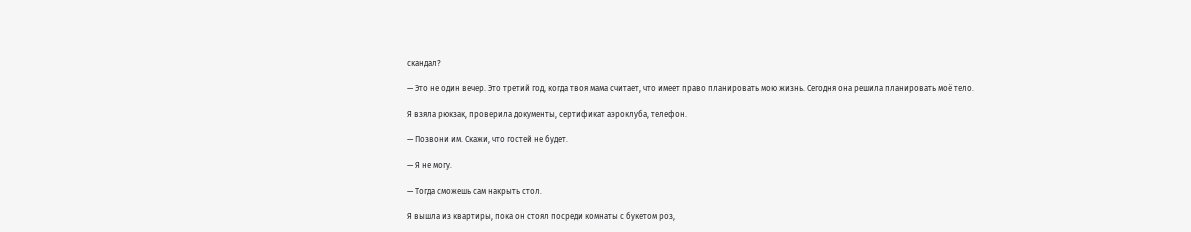скандал?

— Это не один вечер. Это третий год, когда твоя мама считает, что имеет право планировать мою жизнь. Сегодня она решила планировать моё тело.

Я взяла рюкзак, проверила документы, сертификат аэроклуба, телефон.

— Позвони им. Скажи, что гостей не будет.

— Я не могу.

— Тогда сможешь сам накрыть стол.

Я вышла из квартиры, пока он стоял посреди комнаты с букетом роз,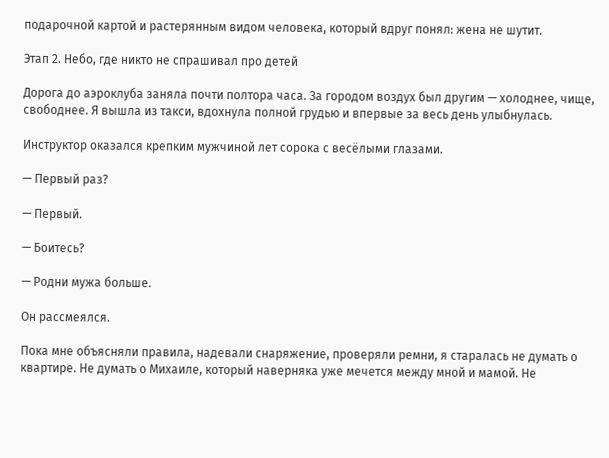подарочной картой и растерянным видом человека, который вдруг понял: жена не шутит.

Этап 2. Небо, где никто не спрашивал про детей

Дорога до аэроклуба заняла почти полтора часа. За городом воздух был другим — холоднее, чище, свободнее. Я вышла из такси, вдохнула полной грудью и впервые за весь день улыбнулась.

Инструктор оказался крепким мужчиной лет сорока с весёлыми глазами.

— Первый раз?

— Первый.

— Боитесь?

— Родни мужа больше.

Он рассмеялся.

Пока мне объясняли правила, надевали снаряжение, проверяли ремни, я старалась не думать о квартире. Не думать о Михаиле, который наверняка уже мечется между мной и мамой. Не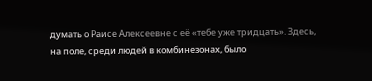думать о Раисе Алексеевне с её «тебе уже тридцать». Здесь, на поле, среди людей в комбинезонах, было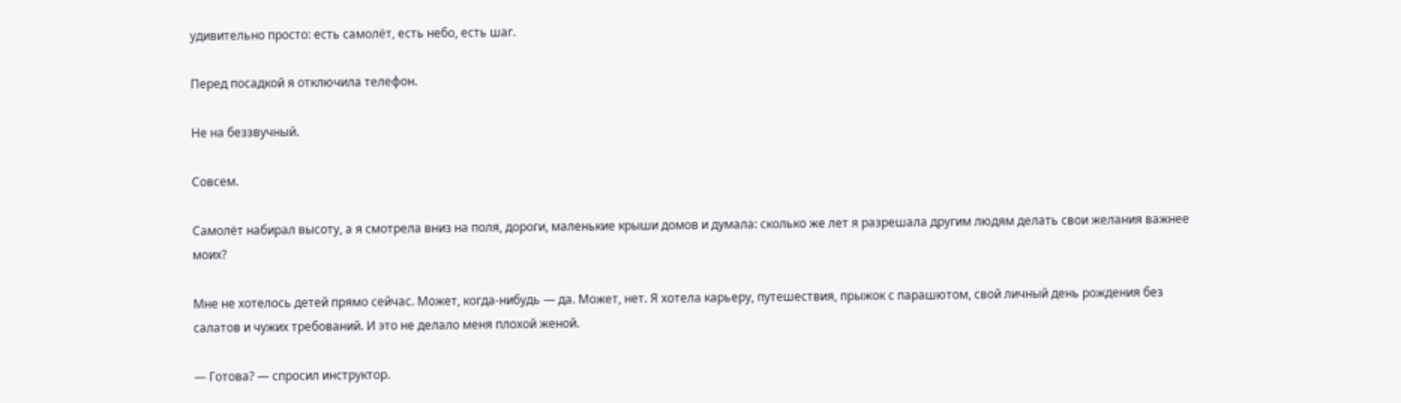удивительно просто: есть самолёт, есть небо, есть шаг.

Перед посадкой я отключила телефон.

Не на беззвучный.

Совсем.

Самолёт набирал высоту, а я смотрела вниз на поля, дороги, маленькие крыши домов и думала: сколько же лет я разрешала другим людям делать свои желания важнее моих?

Мне не хотелось детей прямо сейчас. Может, когда-нибудь — да. Может, нет. Я хотела карьеру, путешествия, прыжок с парашютом, свой личный день рождения без салатов и чужих требований. И это не делало меня плохой женой.

— Готова? — спросил инструктор.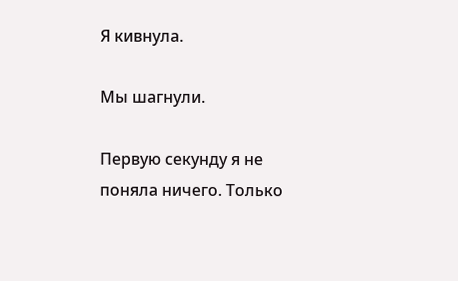Я кивнула.

Мы шагнули.

Первую секунду я не поняла ничего. Только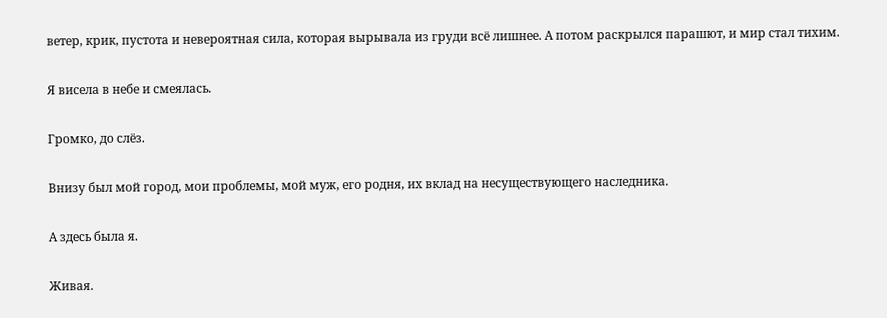ветер, крик, пустота и невероятная сила, которая вырывала из груди всё лишнее. А потом раскрылся парашют, и мир стал тихим.

Я висела в небе и смеялась.

Громко, до слёз.

Внизу был мой город, мои проблемы, мой муж, его родня, их вклад на несуществующего наследника.

А здесь была я.

Живая.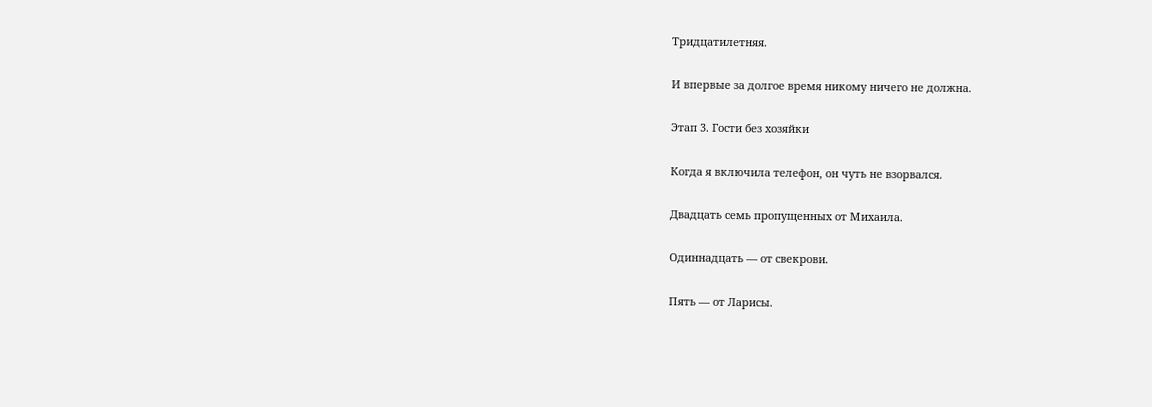Тридцатилетняя.

И впервые за долгое время никому ничего не должна.

Этап 3. Гости без хозяйки

Когда я включила телефон, он чуть не взорвался.

Двадцать семь пропущенных от Михаила.

Одиннадцать — от свекрови.

Пять — от Ларисы.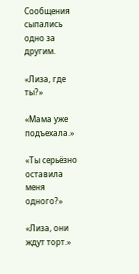Сообщения сыпались одно за другим.

«Лиза, где ты?»

«Мама уже подъехала.»

«Ты серьёзно оставила меня одного?»

«Лиза, они ждут торт.»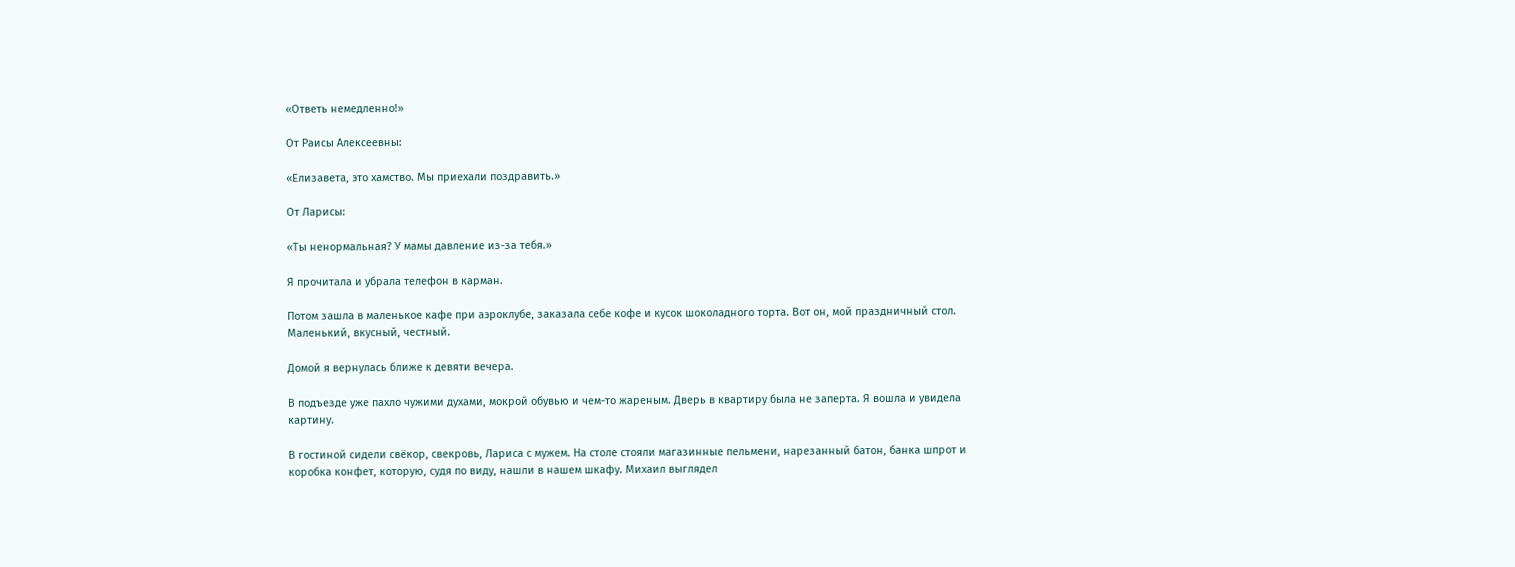«Ответь немедленно!»

От Раисы Алексеевны:

«Елизавета, это хамство. Мы приехали поздравить.»

От Ларисы:

«Ты ненормальная? У мамы давление из-за тебя.»

Я прочитала и убрала телефон в карман.

Потом зашла в маленькое кафе при аэроклубе, заказала себе кофе и кусок шоколадного торта. Вот он, мой праздничный стол. Маленький, вкусный, честный.

Домой я вернулась ближе к девяти вечера.

В подъезде уже пахло чужими духами, мокрой обувью и чем-то жареным. Дверь в квартиру была не заперта. Я вошла и увидела картину.

В гостиной сидели свёкор, свекровь, Лариса с мужем. На столе стояли магазинные пельмени, нарезанный батон, банка шпрот и коробка конфет, которую, судя по виду, нашли в нашем шкафу. Михаил выглядел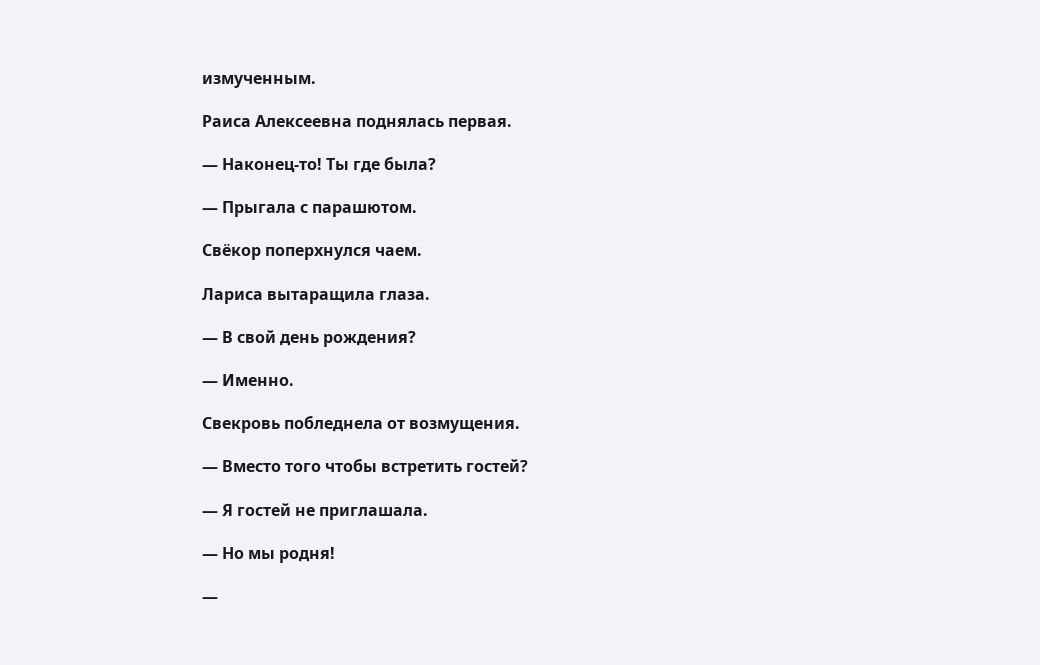измученным.

Раиса Алексеевна поднялась первая.

— Наконец-то! Ты где была?

— Прыгала с парашютом.

Свёкор поперхнулся чаем.

Лариса вытаращила глаза.

— В свой день рождения?

— Именно.

Свекровь побледнела от возмущения.

— Вместо того чтобы встретить гостей?

— Я гостей не приглашала.

— Но мы родня!

—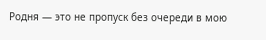Родня — это не пропуск без очереди в мою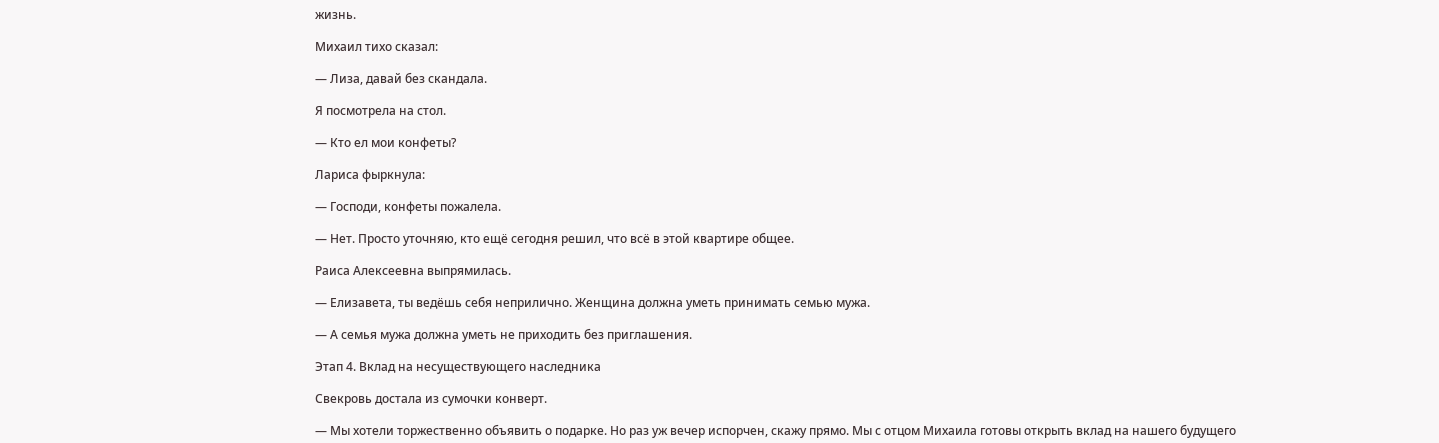жизнь.

Михаил тихо сказал:

— Лиза, давай без скандала.

Я посмотрела на стол.

— Кто ел мои конфеты?

Лариса фыркнула:

— Господи, конфеты пожалела.

— Нет. Просто уточняю, кто ещё сегодня решил, что всё в этой квартире общее.

Раиса Алексеевна выпрямилась.

— Елизавета, ты ведёшь себя неприлично. Женщина должна уметь принимать семью мужа.

— А семья мужа должна уметь не приходить без приглашения.

Этап 4. Вклад на несуществующего наследника

Свекровь достала из сумочки конверт.

— Мы хотели торжественно объявить о подарке. Но раз уж вечер испорчен, скажу прямо. Мы с отцом Михаила готовы открыть вклад на нашего будущего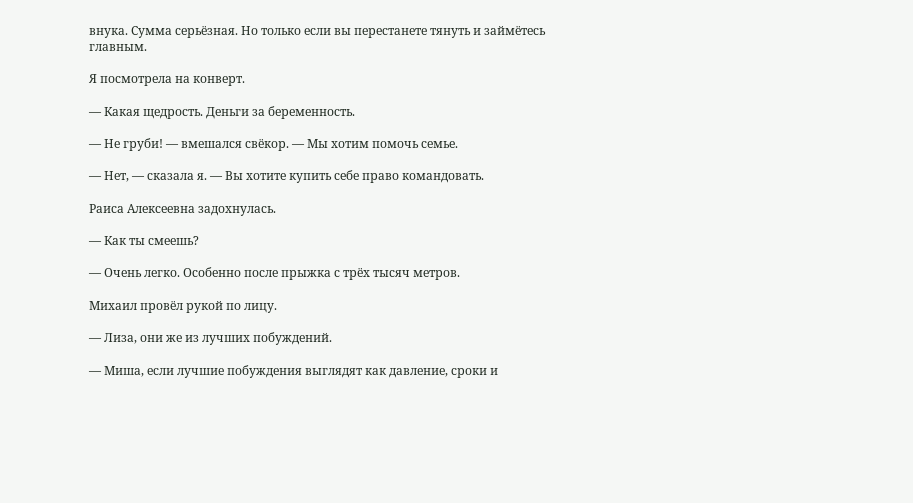внука. Сумма серьёзная. Но только если вы перестанете тянуть и займётесь главным.

Я посмотрела на конверт.

— Какая щедрость. Деньги за беременность.

— Не груби! — вмешался свёкор. — Мы хотим помочь семье.

— Нет, — сказала я. — Вы хотите купить себе право командовать.

Раиса Алексеевна задохнулась.

— Как ты смеешь?

— Очень легко. Особенно после прыжка с трёх тысяч метров.

Михаил провёл рукой по лицу.

— Лиза, они же из лучших побуждений.

— Миша, если лучшие побуждения выглядят как давление, сроки и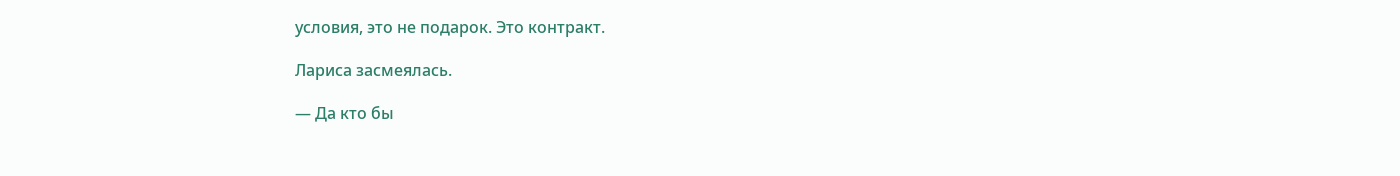условия, это не подарок. Это контракт.

Лариса засмеялась.

— Да кто бы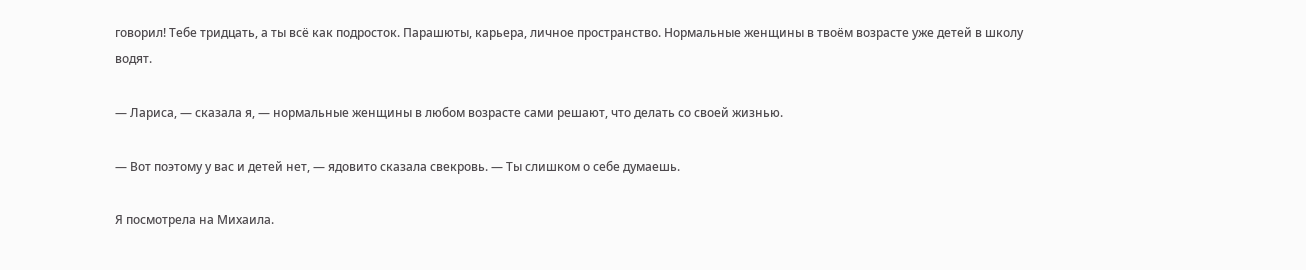говорил! Тебе тридцать, а ты всё как подросток. Парашюты, карьера, личное пространство. Нормальные женщины в твоём возрасте уже детей в школу водят.

— Лариса, — сказала я, — нормальные женщины в любом возрасте сами решают, что делать со своей жизнью.

— Вот поэтому у вас и детей нет, — ядовито сказала свекровь. — Ты слишком о себе думаешь.

Я посмотрела на Михаила.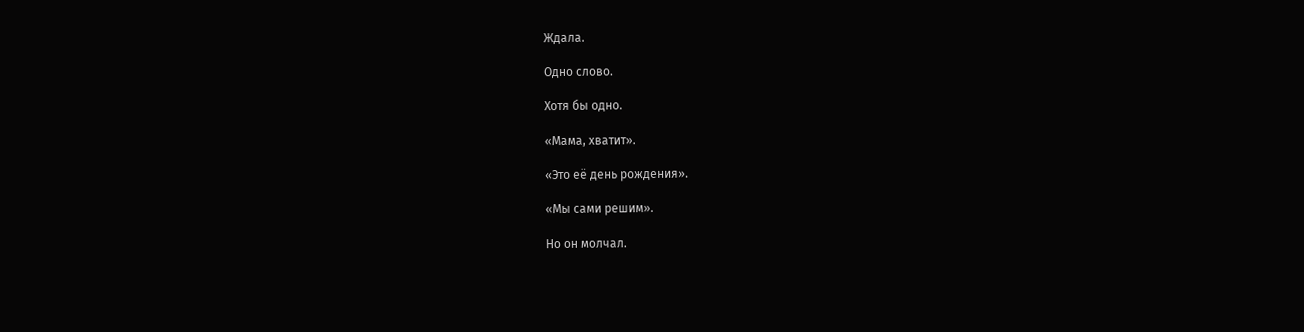Ждала.

Одно слово.

Хотя бы одно.

«Мама, хватит».

«Это её день рождения».

«Мы сами решим».

Но он молчал.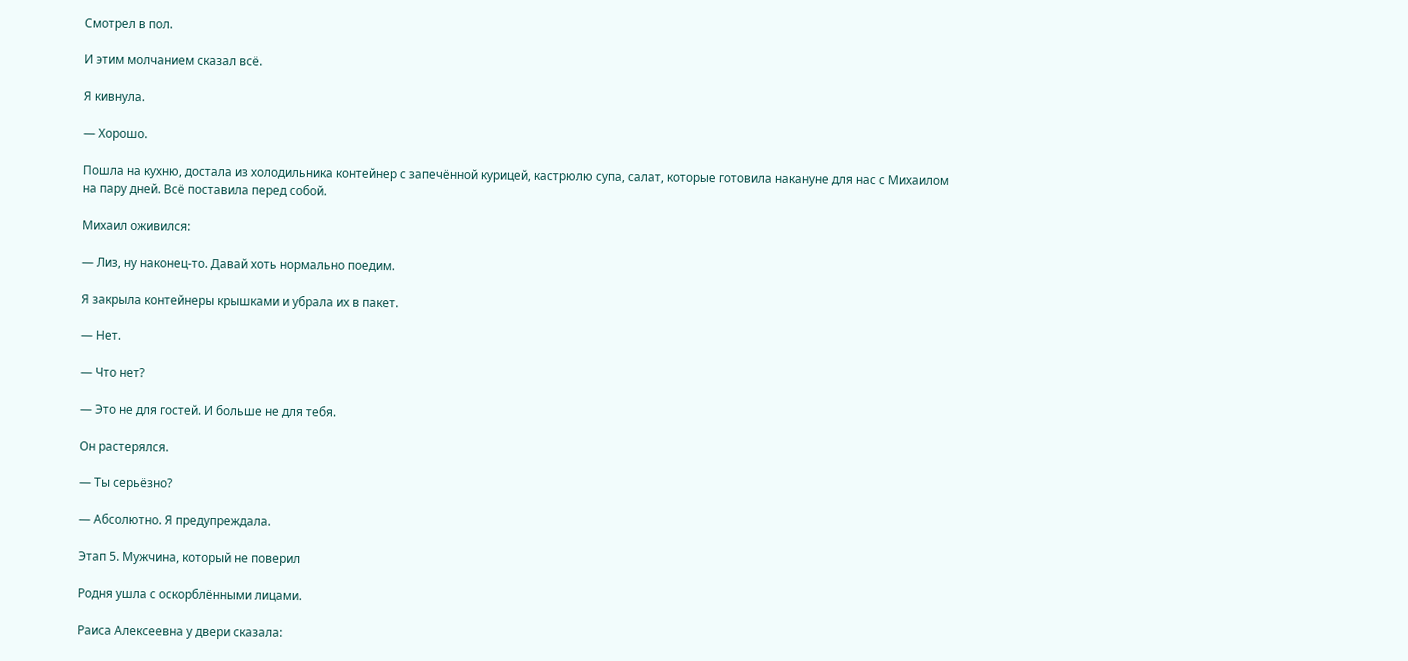Смотрел в пол.

И этим молчанием сказал всё.

Я кивнула.

— Хорошо.

Пошла на кухню, достала из холодильника контейнер с запечённой курицей, кастрюлю супа, салат, которые готовила накануне для нас с Михаилом на пару дней. Всё поставила перед собой.

Михаил оживился:

— Лиз, ну наконец-то. Давай хоть нормально поедим.

Я закрыла контейнеры крышками и убрала их в пакет.

— Нет.

— Что нет?

— Это не для гостей. И больше не для тебя.

Он растерялся.

— Ты серьёзно?

— Абсолютно. Я предупреждала.

Этап 5. Мужчина, который не поверил

Родня ушла с оскорблёнными лицами.

Раиса Алексеевна у двери сказала: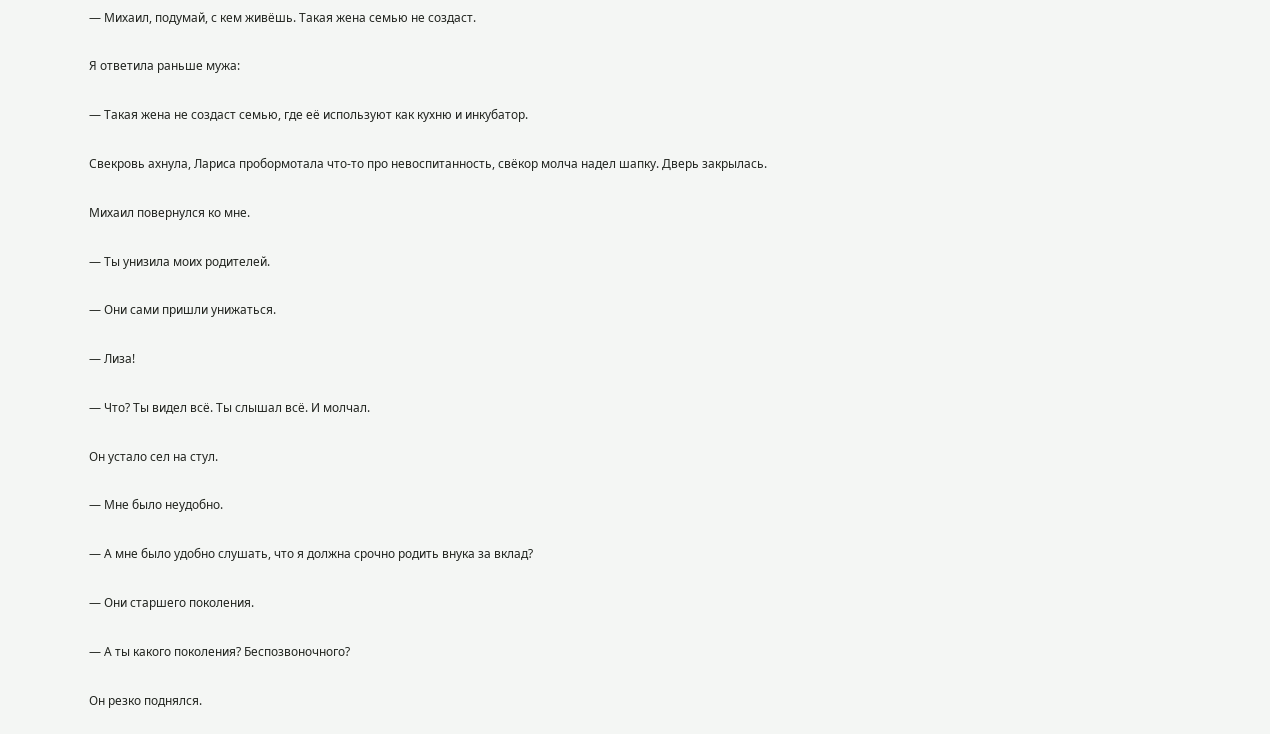— Михаил, подумай, с кем живёшь. Такая жена семью не создаст.

Я ответила раньше мужа:

— Такая жена не создаст семью, где её используют как кухню и инкубатор.

Свекровь ахнула, Лариса пробормотала что-то про невоспитанность, свёкор молча надел шапку. Дверь закрылась.

Михаил повернулся ко мне.

— Ты унизила моих родителей.

— Они сами пришли унижаться.

— Лиза!

— Что? Ты видел всё. Ты слышал всё. И молчал.

Он устало сел на стул.

— Мне было неудобно.

— А мне было удобно слушать, что я должна срочно родить внука за вклад?

— Они старшего поколения.

— А ты какого поколения? Беспозвоночного?

Он резко поднялся.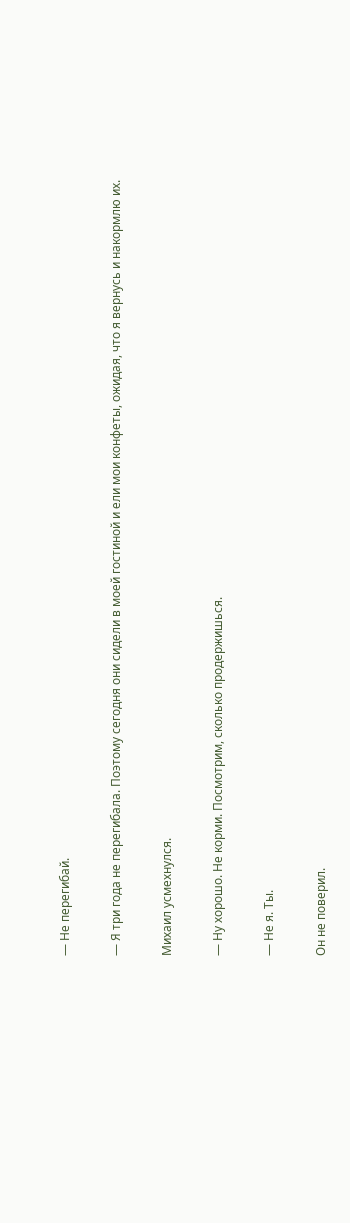— Не перегибай.

— Я три года не перегибала. Поэтому сегодня они сидели в моей гостиной и ели мои конфеты, ожидая, что я вернусь и накормлю их.

Михаил усмехнулся.

— Ну хорошо. Не корми. Посмотрим, сколько продержишься.

— Не я. Ты.

Он не поверил.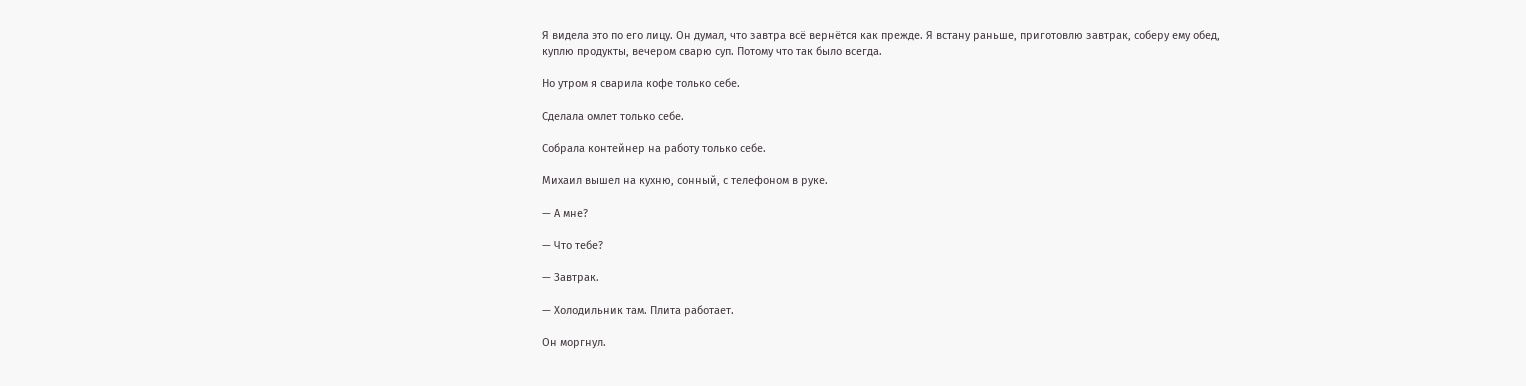Я видела это по его лицу. Он думал, что завтра всё вернётся как прежде. Я встану раньше, приготовлю завтрак, соберу ему обед, куплю продукты, вечером сварю суп. Потому что так было всегда.

Но утром я сварила кофе только себе.

Сделала омлет только себе.

Собрала контейнер на работу только себе.

Михаил вышел на кухню, сонный, с телефоном в руке.

— А мне?

— Что тебе?

— Завтрак.

— Холодильник там. Плита работает.

Он моргнул.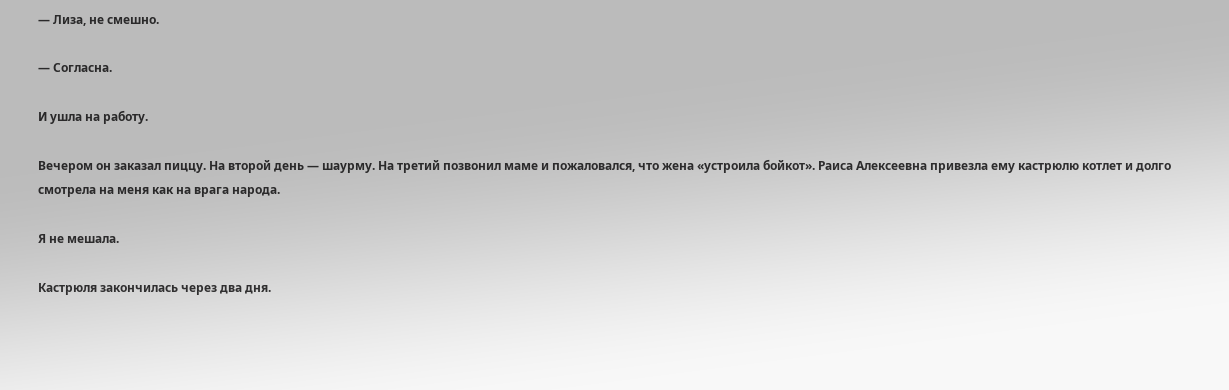— Лиза, не смешно.

— Согласна.

И ушла на работу.

Вечером он заказал пиццу. На второй день — шаурму. На третий позвонил маме и пожаловался, что жена «устроила бойкот». Раиса Алексеевна привезла ему кастрюлю котлет и долго смотрела на меня как на врага народа.

Я не мешала.

Кастрюля закончилась через два дня.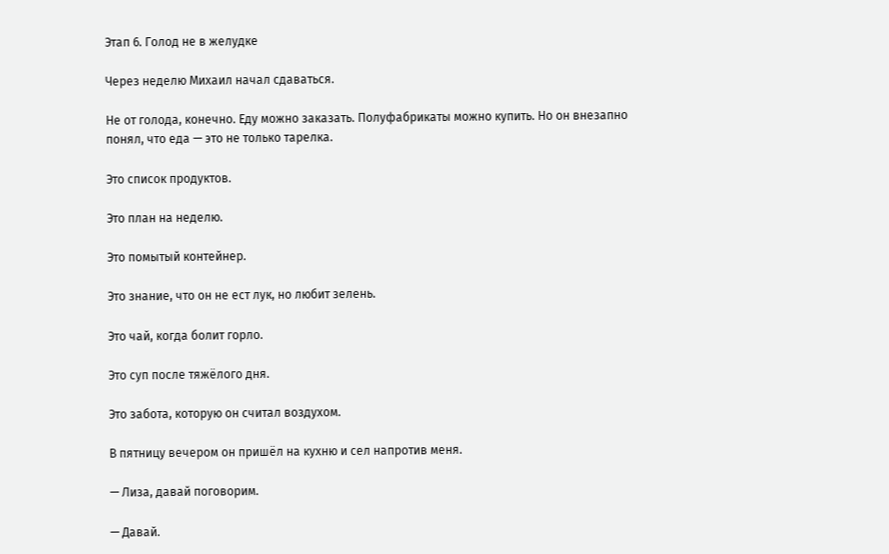Этап 6. Голод не в желудке

Через неделю Михаил начал сдаваться.

Не от голода, конечно. Еду можно заказать. Полуфабрикаты можно купить. Но он внезапно понял, что еда — это не только тарелка.

Это список продуктов.

Это план на неделю.

Это помытый контейнер.

Это знание, что он не ест лук, но любит зелень.

Это чай, когда болит горло.

Это суп после тяжёлого дня.

Это забота, которую он считал воздухом.

В пятницу вечером он пришёл на кухню и сел напротив меня.

— Лиза, давай поговорим.

— Давай.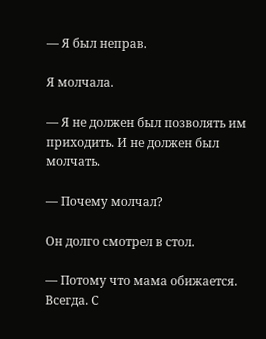— Я был неправ.

Я молчала.

— Я не должен был позволять им приходить. И не должен был молчать.

— Почему молчал?

Он долго смотрел в стол.

— Потому что мама обижается. Всегда. С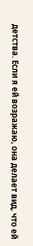детства. Если я ей возражаю, она делает вид, что ей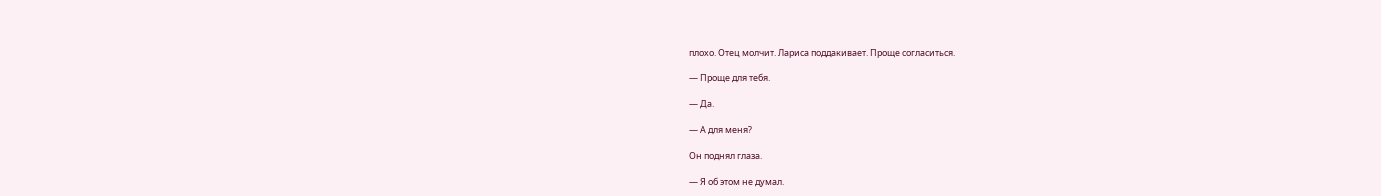плохо. Отец молчит. Лариса поддакивает. Проще согласиться.

— Проще для тебя.

— Да.

— А для меня?

Он поднял глаза.

— Я об этом не думал.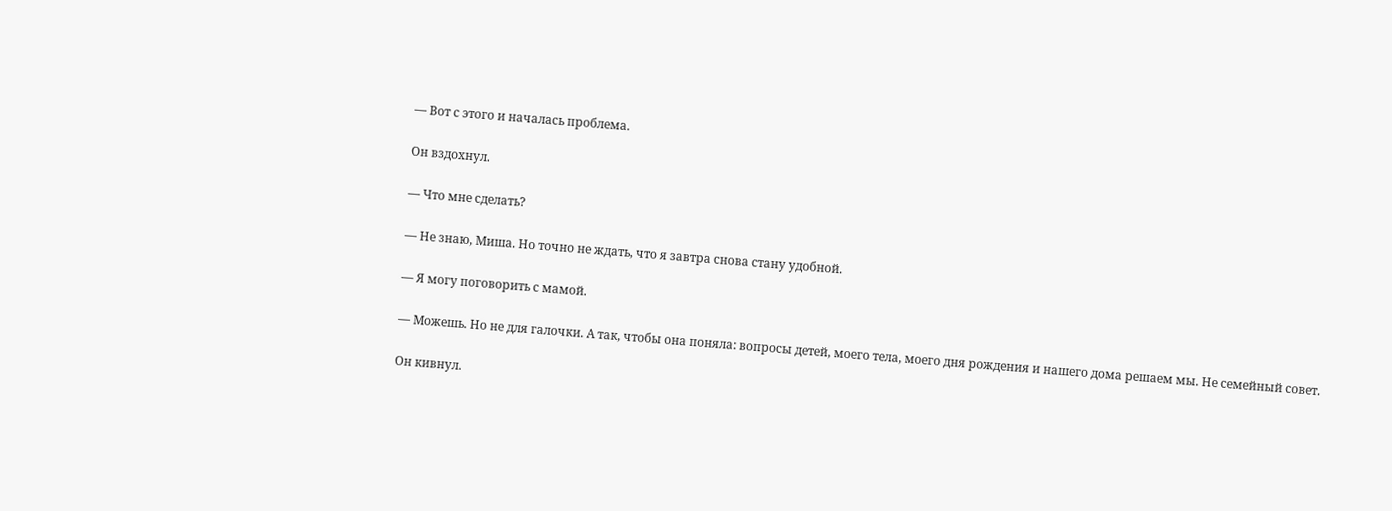— Вот с этого и началась проблема.

Он вздохнул.

— Что мне сделать?

— Не знаю, Миша. Но точно не ждать, что я завтра снова стану удобной.

— Я могу поговорить с мамой.

— Можешь. Но не для галочки. А так, чтобы она поняла: вопросы детей, моего тела, моего дня рождения и нашего дома решаем мы. Не семейный совет.

Он кивнул.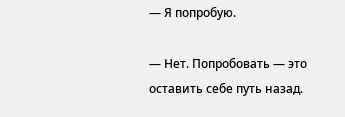— Я попробую.

— Нет. Попробовать — это оставить себе путь назад.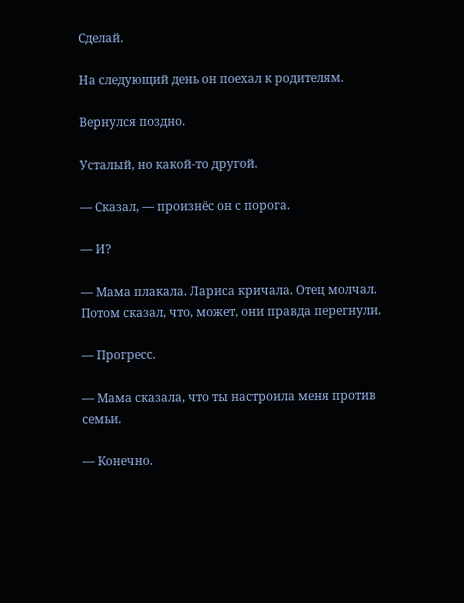Сделай.

На следующий день он поехал к родителям.

Вернулся поздно.

Усталый, но какой-то другой.

— Сказал, — произнёс он с порога.

— И?

— Мама плакала. Лариса кричала. Отец молчал. Потом сказал, что, может, они правда перегнули.

— Прогресс.

— Мама сказала, что ты настроила меня против семьи.

— Конечно.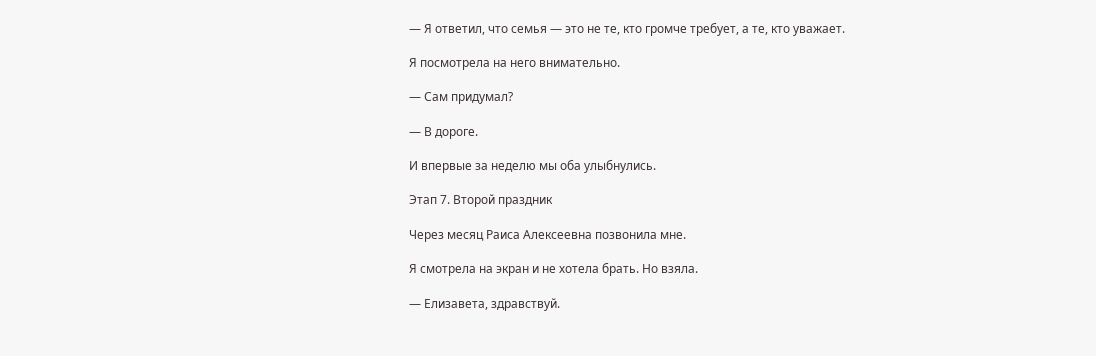— Я ответил, что семья — это не те, кто громче требует, а те, кто уважает.

Я посмотрела на него внимательно.

— Сам придумал?

— В дороге.

И впервые за неделю мы оба улыбнулись.

Этап 7. Второй праздник

Через месяц Раиса Алексеевна позвонила мне.

Я смотрела на экран и не хотела брать. Но взяла.

— Елизавета, здравствуй.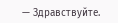— Здравствуйте.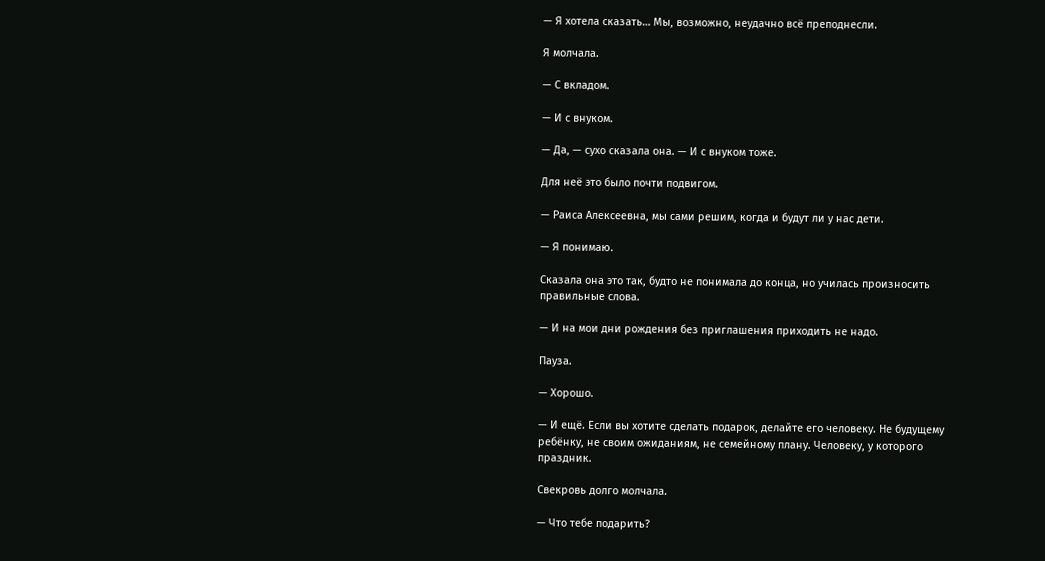— Я хотела сказать… Мы, возможно, неудачно всё преподнесли.

Я молчала.

— С вкладом.

— И с внуком.

— Да, — сухо сказала она. — И с внуком тоже.

Для неё это было почти подвигом.

— Раиса Алексеевна, мы сами решим, когда и будут ли у нас дети.

— Я понимаю.

Сказала она это так, будто не понимала до конца, но училась произносить правильные слова.

— И на мои дни рождения без приглашения приходить не надо.

Пауза.

— Хорошо.

— И ещё. Если вы хотите сделать подарок, делайте его человеку. Не будущему ребёнку, не своим ожиданиям, не семейному плану. Человеку, у которого праздник.

Свекровь долго молчала.

— Что тебе подарить?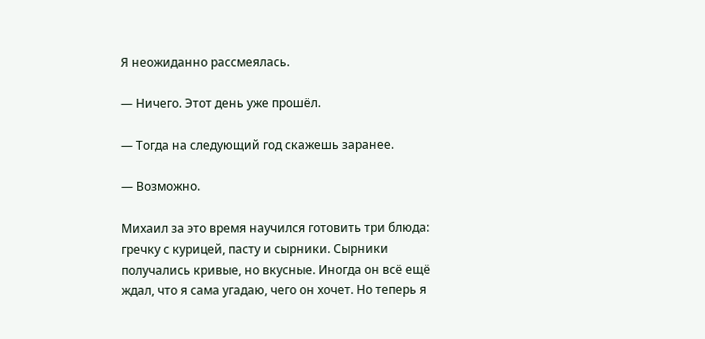Я неожиданно рассмеялась.

— Ничего. Этот день уже прошёл.

— Тогда на следующий год скажешь заранее.

— Возможно.

Михаил за это время научился готовить три блюда: гречку с курицей, пасту и сырники. Сырники получались кривые, но вкусные. Иногда он всё ещё ждал, что я сама угадаю, чего он хочет. Но теперь я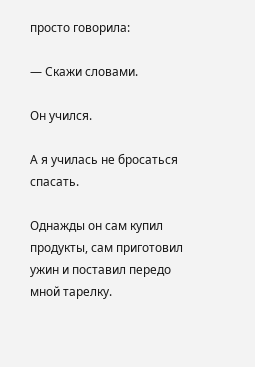просто говорила:

— Скажи словами.

Он учился.

А я училась не бросаться спасать.

Однажды он сам купил продукты, сам приготовил ужин и поставил передо мной тарелку.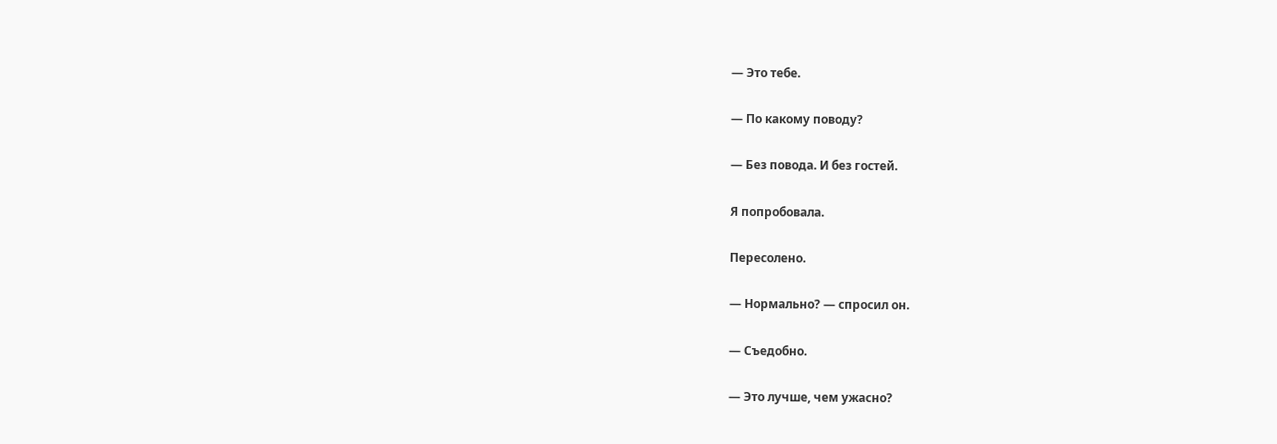— Это тебе.

— По какому поводу?

— Без повода. И без гостей.

Я попробовала.

Пересолено.

— Нормально? — спросил он.

— Съедобно.

— Это лучше, чем ужасно?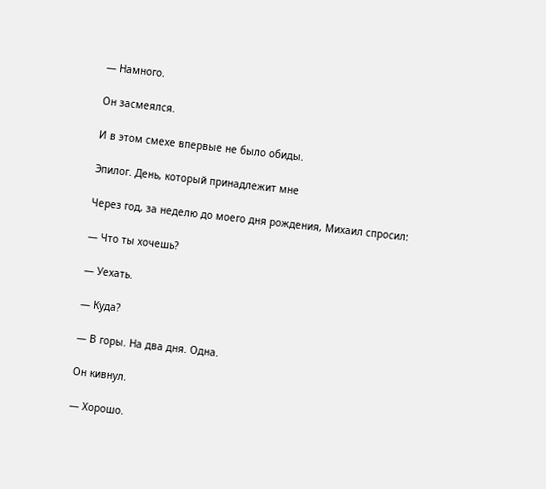— Намного.

Он засмеялся.

И в этом смехе впервые не было обиды.

Эпилог. День, который принадлежит мне

Через год, за неделю до моего дня рождения, Михаил спросил:

— Что ты хочешь?

— Уехать.

— Куда?

— В горы. На два дня. Одна.

Он кивнул.

— Хорошо.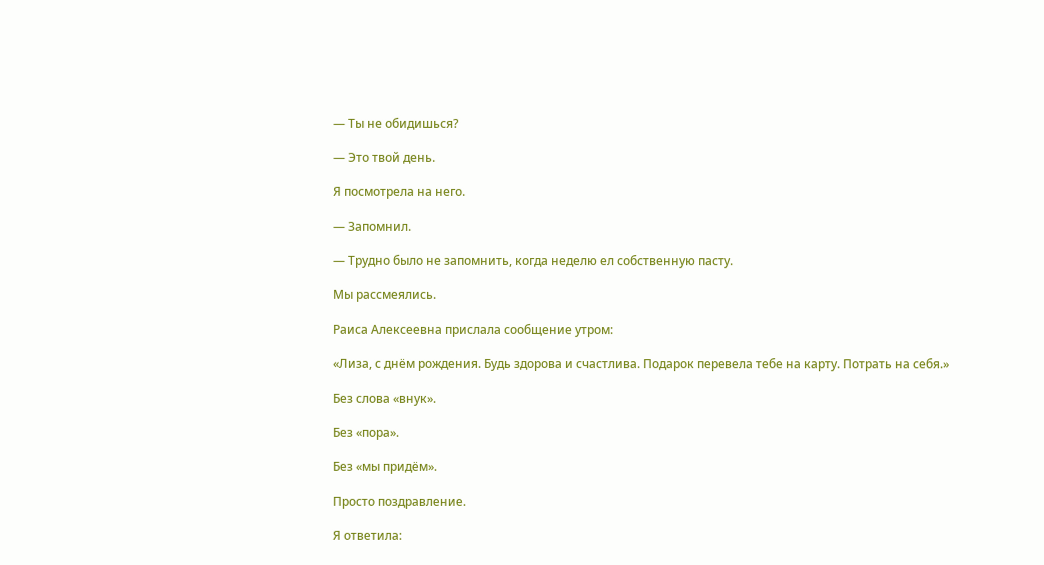— Ты не обидишься?

— Это твой день.

Я посмотрела на него.

— Запомнил.

— Трудно было не запомнить, когда неделю ел собственную пасту.

Мы рассмеялись.

Раиса Алексеевна прислала сообщение утром:

«Лиза, с днём рождения. Будь здорова и счастлива. Подарок перевела тебе на карту. Потрать на себя.»

Без слова «внук».

Без «пора».

Без «мы придём».

Просто поздравление.

Я ответила: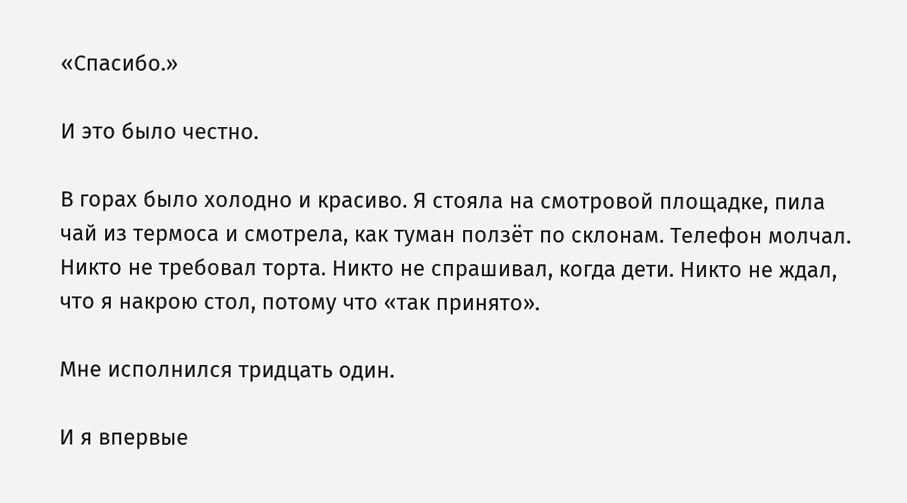«Спасибо.»

И это было честно.

В горах было холодно и красиво. Я стояла на смотровой площадке, пила чай из термоса и смотрела, как туман ползёт по склонам. Телефон молчал. Никто не требовал торта. Никто не спрашивал, когда дети. Никто не ждал, что я накрою стол, потому что «так принято».

Мне исполнился тридцать один.

И я впервые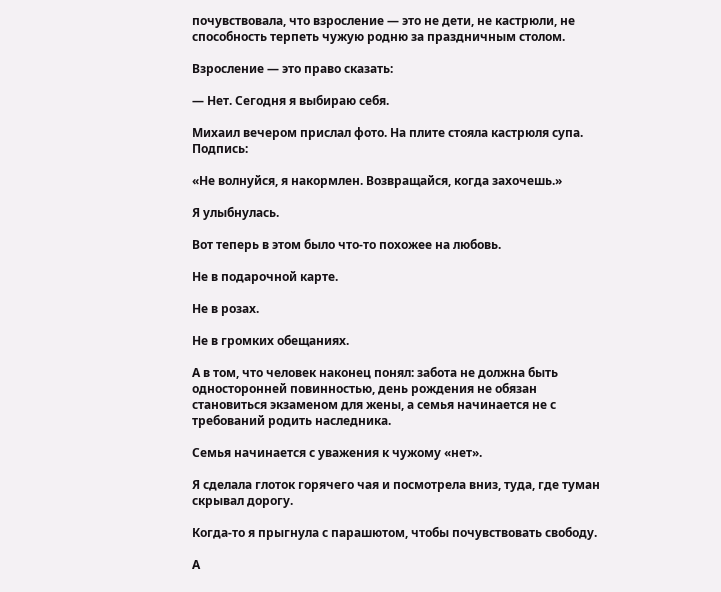почувствовала, что взросление — это не дети, не кастрюли, не способность терпеть чужую родню за праздничным столом.

Взросление — это право сказать:

— Нет. Сегодня я выбираю себя.

Михаил вечером прислал фото. На плите стояла кастрюля супа. Подпись:

«Не волнуйся, я накормлен. Возвращайся, когда захочешь.»

Я улыбнулась.

Вот теперь в этом было что-то похожее на любовь.

Не в подарочной карте.

Не в розах.

Не в громких обещаниях.

А в том, что человек наконец понял: забота не должна быть односторонней повинностью, день рождения не обязан становиться экзаменом для жены, а семья начинается не с требований родить наследника.

Семья начинается с уважения к чужому «нет».

Я сделала глоток горячего чая и посмотрела вниз, туда, где туман скрывал дорогу.

Когда-то я прыгнула с парашютом, чтобы почувствовать свободу.

А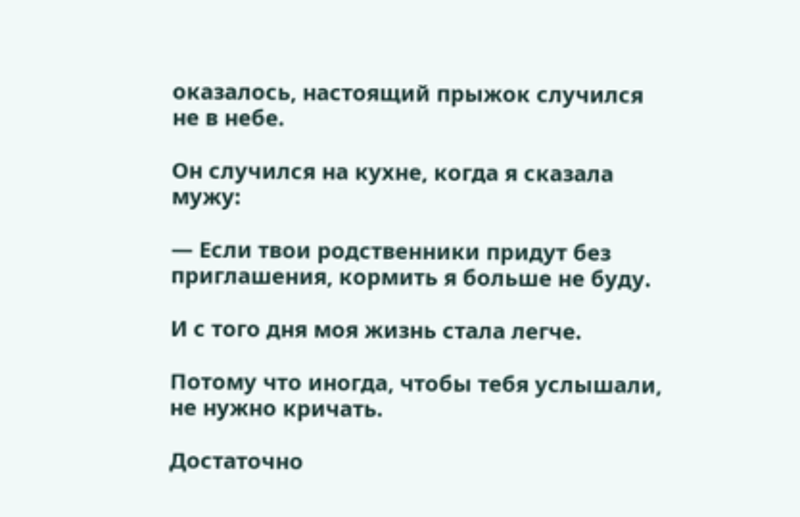оказалось, настоящий прыжок случился не в небе.

Он случился на кухне, когда я сказала мужу:

— Если твои родственники придут без приглашения, кормить я больше не буду.

И с того дня моя жизнь стала легче.

Потому что иногда, чтобы тебя услышали, не нужно кричать.

Достаточно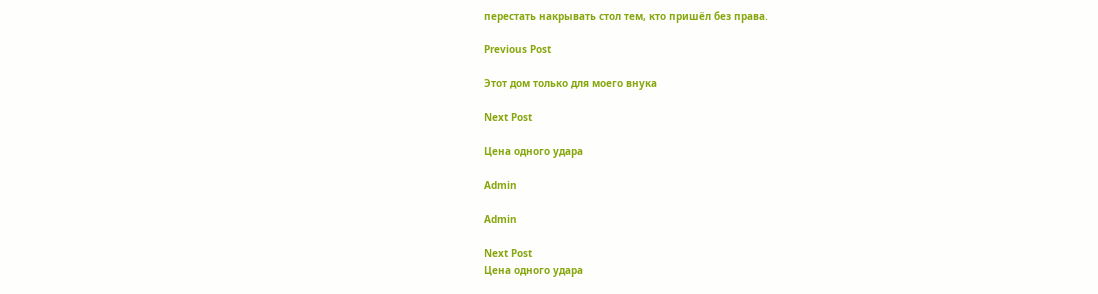перестать накрывать стол тем, кто пришёл без права.

Previous Post

Этот дом только для моего внука

Next Post

Цена одного удара

Admin

Admin

Next Post
Цена одного удара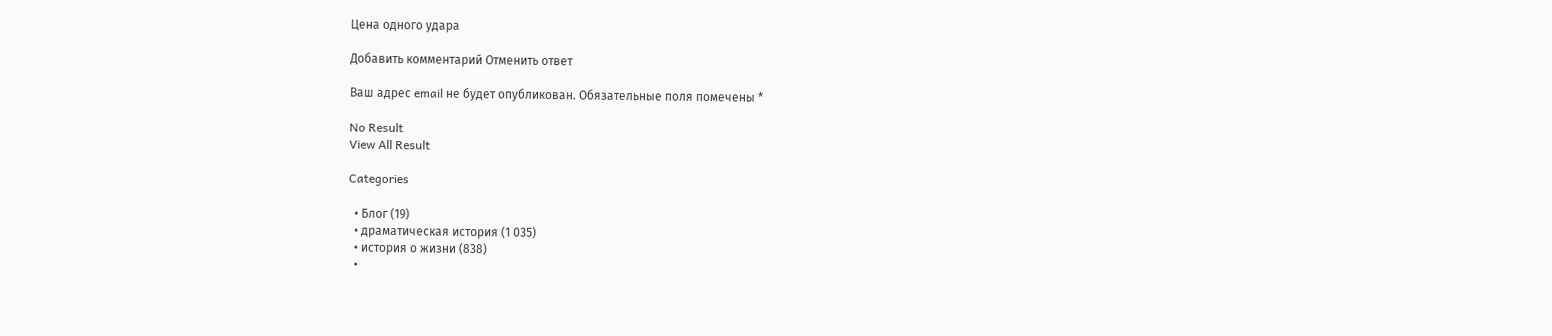Цена одного удара

Добавить комментарий Отменить ответ

Ваш адрес email не будет опубликован. Обязательные поля помечены *

No Result
View All Result

Categories

  • Блог (19)
  • драматическая история (1 035)
  • история о жизни (838)
  •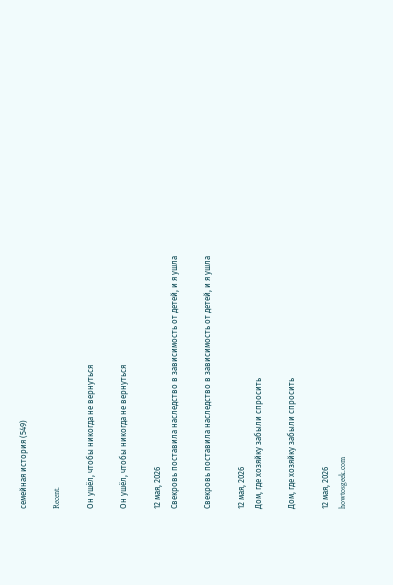семейная история (549)

Recent.

Он ушёл, чтобы никогда не вернуться

Он ушёл, чтобы никогда не вернуться

12 мая, 2026
Свекровь поставила наследство в зависимость от детей, и я ушла

Свекровь поставила наследство в зависимость от детей, и я ушла

12 мая, 2026
Дом, где хозяйку забыли спросить

Дом, где хозяйку забыли спросить

12 мая, 2026
howtosgeek.com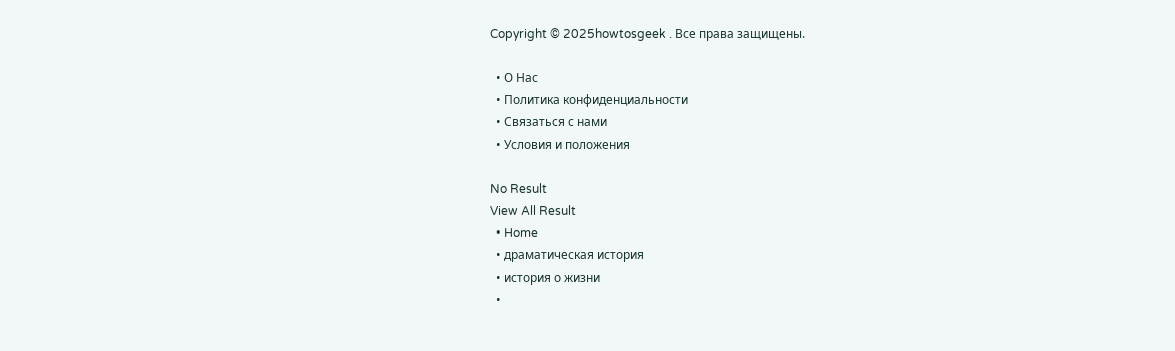Copyright © 2025howtosgeek . Все права защищены.

  • О Нас
  • Политика конфиденциальности
  • Связаться с нами
  • Условия и положения

No Result
View All Result
  • Home
  • драматическая история
  • история о жизни
  •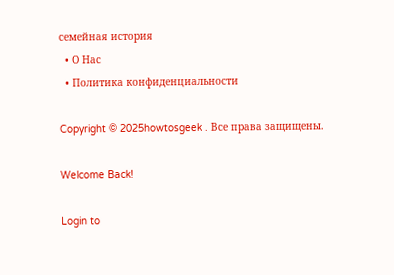семейная история
  • О Нас
  • Политика конфиденциальности

Copyright © 2025howtosgeek . Все права защищены.

Welcome Back!

Login to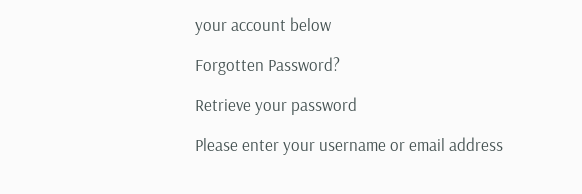your account below

Forgotten Password?

Retrieve your password

Please enter your username or email address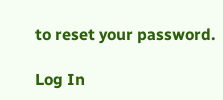to reset your password.

Log In